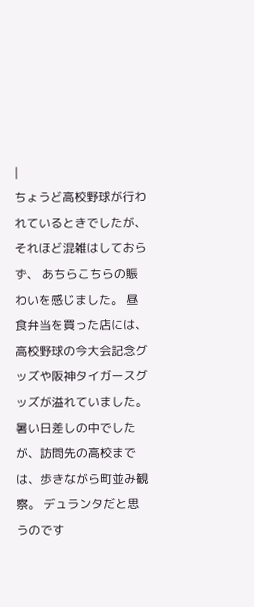|
ちょうど高校野球が行われているときでしたが、それほど混雑はしておらず、 あちらこちらの賑わいを感じました。 昼食弁当を買った店には、高校野球の今大会記念グッズや阪神タイガースグッズが溢れていました。 暑い日差しの中でしたが、訪問先の高校までは、歩きながら町並み観察。 デュランタだと思うのです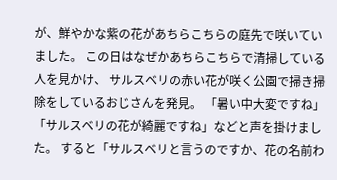が、鮮やかな紫の花があちらこちらの庭先で咲いていました。 この日はなぜかあちらこちらで清掃している人を見かけ、 サルスベリの赤い花が咲く公園で掃き掃除をしているおじさんを発見。 「暑い中大変ですね」「サルスベリの花が綺麗ですね」などと声を掛けました。 すると「サルスベリと言うのですか、花の名前わ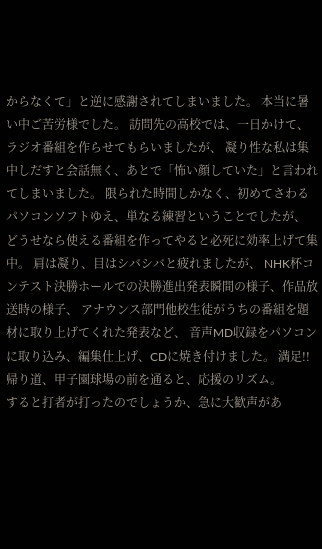からなくて」と逆に感謝されてしまいました。 本当に暑い中ご苦労様でした。 訪問先の高校では、一日かけて、ラジオ番組を作らせてもらいましたが、 凝り性な私は集中しだすと会話無く、あとで「怖い顔していた」と言われてしまいました。 限られた時間しかなく、初めてさわるパソコンソフトゆえ、単なる練習ということでしたが、 どうせなら使える番組を作ってやると必死に効率上げて集中。 肩は凝り、目はシバシバと疲れましたが、 NHK杯コンテスト決勝ホールでの決勝進出発表瞬間の様子、作品放送時の様子、 アナウンス部門他校生徒がうちの番組を題材に取り上げてくれた発表など、 音声MD収録をパソコンに取り込み、編集仕上げ、CDに焼き付けました。 満足!! 帰り道、甲子園球場の前を通ると、応援のリズム。
すると打者が打ったのでしょうか、急に大歓声があ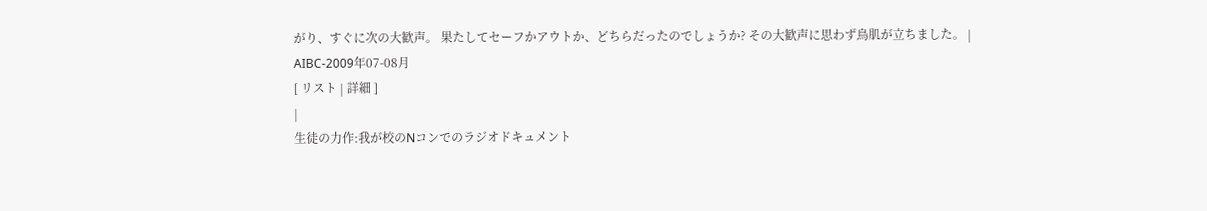がり、すぐに次の大歓声。 果たしてセーフかアウトか、どちらだったのでしょうか? その大歓声に思わず鳥肌が立ちました。 |
AIBC-2009年07-08月
[ リスト | 詳細 ]
|
生徒の力作:我が校のNコンでのラジオドキュメント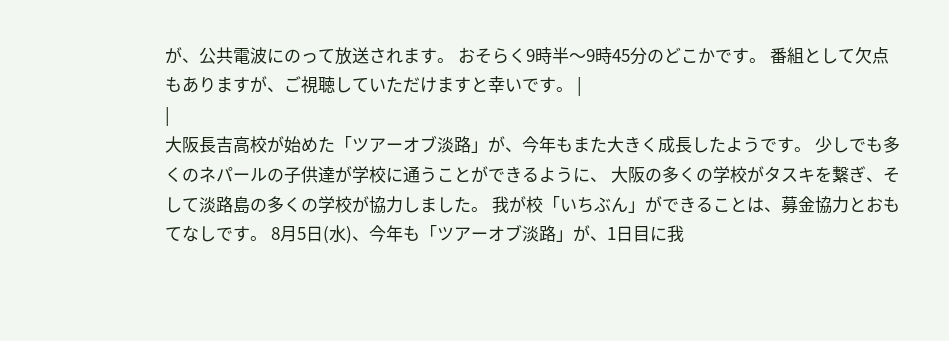が、公共電波にのって放送されます。 おそらく9時半〜9時45分のどこかです。 番組として欠点もありますが、ご視聴していただけますと幸いです。 |
|
大阪長吉高校が始めた「ツアーオブ淡路」が、今年もまた大きく成長したようです。 少しでも多くのネパールの子供達が学校に通うことができるように、 大阪の多くの学校がタスキを繋ぎ、そして淡路島の多くの学校が協力しました。 我が校「いちぶん」ができることは、募金協力とおもてなしです。 8月5日(水)、今年も「ツアーオブ淡路」が、1日目に我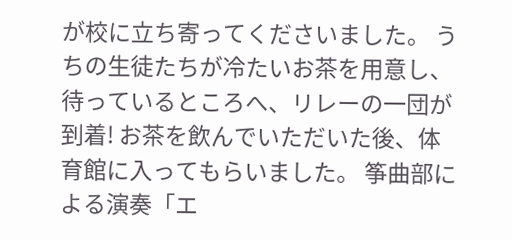が校に立ち寄ってくださいました。 うちの生徒たちが冷たいお茶を用意し、待っているところへ、リレーの一団が到着! お茶を飲んでいただいた後、体育館に入ってもらいました。 筝曲部による演奏「エ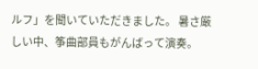ルフ」を聞いていただきました。 暑さ厳しい中、筝曲部員もがんばって演奏。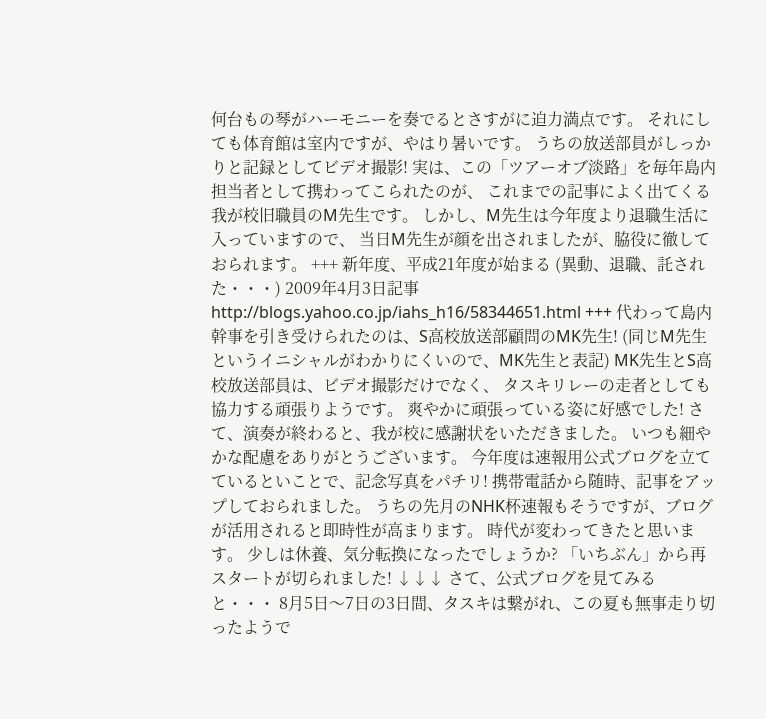何台もの琴がハーモニーを奏でるとさすがに迫力満点です。 それにしても体育館は室内ですが、やはり暑いです。 うちの放送部員がしっかりと記録としてビデオ撮影! 実は、この「ツアーオブ淡路」を毎年島内担当者として携わってこられたのが、 これまでの記事によく出てくる我が校旧職員のM先生です。 しかし、M先生は今年度より退職生活に入っていますので、 当日M先生が顔を出されましたが、脇役に徹しておられます。 +++ 新年度、平成21年度が始まる (異動、退職、託された・・・) 2009年4月3日記事 http://blogs.yahoo.co.jp/iahs_h16/58344651.html +++ 代わって島内幹事を引き受けられたのは、S高校放送部顧問のMK先生! (同じM先生というイニシャルがわかりにくいので、MK先生と表記) MK先生とS高校放送部員は、ビデオ撮影だけでなく、 タスキリレーの走者としても協力する頑張りようです。 爽やかに頑張っている姿に好感でした! さて、演奏が終わると、我が校に感謝状をいただきました。 いつも細やかな配慮をありがとうございます。 今年度は速報用公式ブログを立てているといことで、記念写真をパチリ! 携帯電話から随時、記事をアップしておられました。 うちの先月のNHK杯速報もそうですが、ブログが活用されると即時性が高まります。 時代が変わってきたと思います。 少しは休養、気分転換になったでしょうか? 「いちぶん」から再スタートが切られました! ↓↓↓ さて、公式ブログを見てみると・・・ 8月5日〜7日の3日間、タスキは繋がれ、この夏も無事走り切ったようで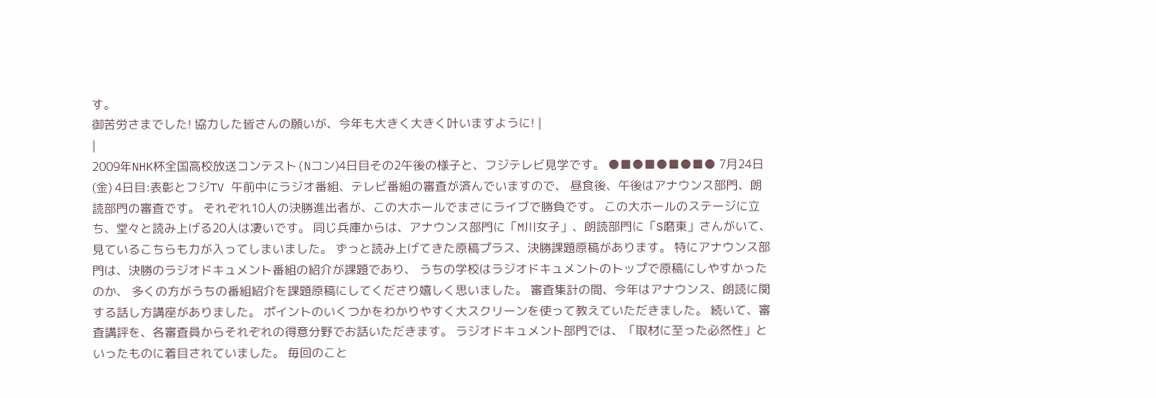す。
御苦労さまでした! 協力した皆さんの願いが、今年も大きく大きく叶いますように! |
|
2009年NHK杯全国高校放送コンテスト(Nコン)4日目その2午後の様子と、フジテレビ見学です。 ●■●■●■●■● 7月24日(金) 4日目:表彰とフジTV 午前中にラジオ番組、テレビ番組の審査が済んでいますので、 昼食後、午後はアナウンス部門、朗読部門の審査です。 それぞれ10人の決勝進出者が、この大ホールでまさにライブで勝負です。 この大ホールのステージに立ち、堂々と読み上げる20人は凄いです。 同じ兵庫からは、アナウンス部門に「M川女子」、朗読部門に「S磨東」さんがいて、 見ているこちらも力が入ってしまいました。 ずっと読み上げてきた原稿プラス、決勝課題原稿があります。 特にアナウンス部門は、決勝のラジオドキュメント番組の紹介が課題であり、 うちの学校はラジオドキュメントのトップで原稿にしやすかったのか、 多くの方がうちの番組紹介を課題原稿にしてくださり嬉しく思いました。 審査集計の間、今年はアナウンス、朗読に関する話し方講座がありました。 ポイントのいくつかをわかりやすく大スクリーンを使って教えていただきました。 続いて、審査講評を、各審査員からそれぞれの得意分野でお話いただきます。 ラジオドキュメント部門では、「取材に至った必然性」といったものに着目されていました。 毎回のこと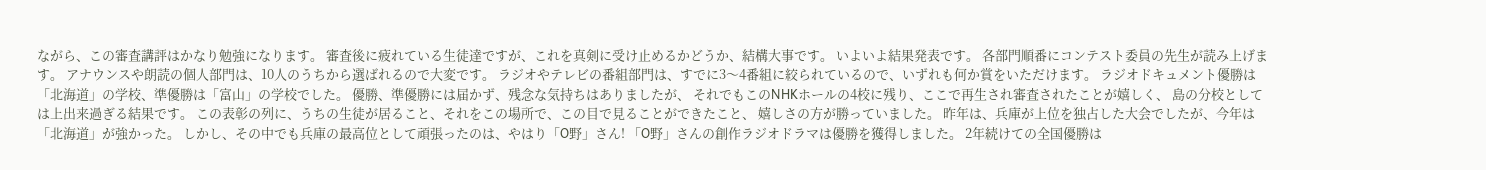ながら、この審査講評はかなり勉強になります。 審査後に疲れている生徒達ですが、これを真剣に受け止めるかどうか、結構大事です。 いよいよ結果発表です。 各部門順番にコンテスト委員の先生が読み上げます。 アナウンスや朗読の個人部門は、10人のうちから選ばれるので大変です。 ラジオやテレビの番組部門は、すでに3〜4番組に絞られているので、いずれも何か賞をいただけます。 ラジオドキュメント優勝は「北海道」の学校、準優勝は「富山」の学校でした。 優勝、準優勝には届かず、残念な気持ちはありましたが、 それでもこのNHKホールの4校に残り、ここで再生され審査されたことが嬉しく、 島の分校としては上出来過ぎる結果です。 この表彰の列に、うちの生徒が居ること、それをこの場所で、この目で見ることができたこと、 嬉しさの方が勝っていました。 昨年は、兵庫が上位を独占した大会でしたが、今年は「北海道」が強かった。 しかし、その中でも兵庫の最高位として頑張ったのは、やはり「O野」さん! 「O野」さんの創作ラジオドラマは優勝を獲得しました。 2年続けての全国優勝は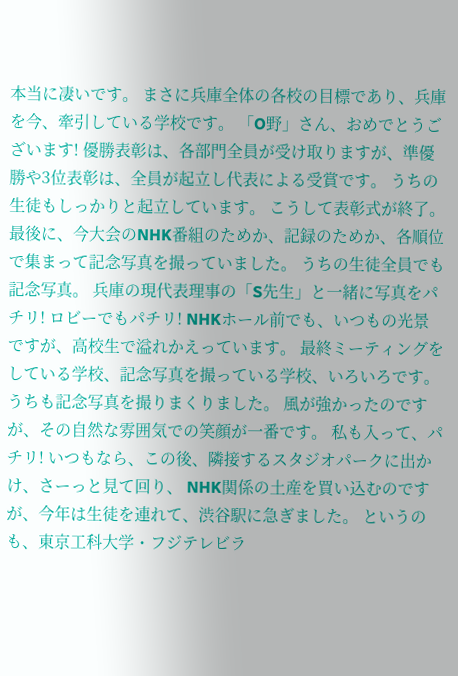本当に凄いです。 まさに兵庫全体の各校の目標であり、兵庫を今、牽引している学校です。 「O野」さん、おめでとうございます! 優勝表彰は、各部門全員が受け取りますが、準優勝や3位表彰は、全員が起立し代表による受賞です。 うちの生徒もしっかりと起立しています。 こうして表彰式が終了。 最後に、今大会のNHK番組のためか、記録のためか、各順位で集まって記念写真を撮っていました。 うちの生徒全員でも記念写真。 兵庫の現代表理事の「S先生」と一緒に写真をパチリ! ロビーでもパチリ! NHKホール前でも、いつもの光景ですが、高校生で溢れかえっています。 最終ミーティングをしている学校、記念写真を撮っている学校、いろいろです。 うちも記念写真を撮りまくりました。 風が強かったのですが、その自然な雰囲気での笑顔が一番です。 私も入って、パチリ! いつもなら、この後、隣接するスタジオパークに出かけ、さーっと見て回り、 NHK関係の土産を買い込むのですが、今年は生徒を連れて、渋谷駅に急ぎました。 というのも、東京工科大学・フジテレビラ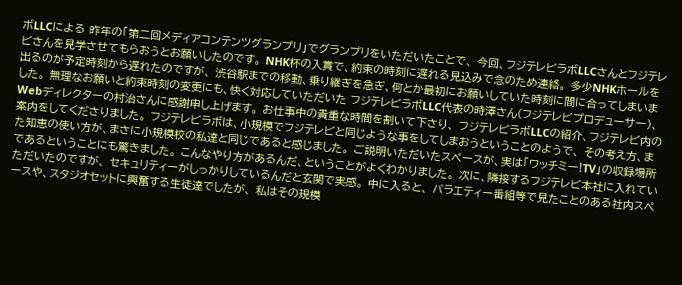ボLLCによる 昨年の「第二回メディアコンテンツグランプリ」でグランプリをいただいたことで、 今回、フジテレビラボLLCさんとフジテレビさんを見学させてもらおうとお願いしたのです。 NHK杯の入賞で、約束の時刻に遅れる見込みで念のため連絡。 多少NHKホールを出るのが予定時刻から遅れたのですが、 渋谷駅までの移動、乗り継ぎを急ぎ、何とか最初にお願いしていた時刻に間に合ってしまいました。 無理なお願いと約束時刻の変更にも、快く対応していただいた フジテレビラボLLC代表の時澤さん(フジテレビプロデューサー)、 Webディレクターの村治さんに感謝申し上げます。 お仕事中の貴重な時間を割いて下さり、 フジテレビラボLLCの紹介、フジテレビ内の案内をしてくださりました。 フジテレビラボは、小規模でフジテレビと同じような事をしてしまおうということのようで、 その考え方、また知恵の使い方が、まさに小規模校の私達と同じであると感じました。 ご説明いただいたスペースが、実は「ワッチミー!TV」の収録場所であるということにも驚きました。 こんなやり方があるんだ、ということがよくわかりました。 次に、隣接するフジテレビ本社に入れていただいたのですが、 セキュリティーがしっかりしているんだと玄関で実感。 中に入ると、 バラエティー番組等で見たことのある社内スペースや、スタジオセットに興奮する生徒達でしたが、 私はその規模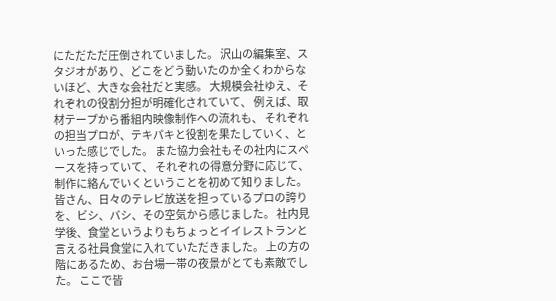にただただ圧倒されていました。 沢山の編集室、スタジオがあり、どこをどう動いたのか全くわからないほど、大きな会社だと実感。 大規模会社ゆえ、それぞれの役割分担が明確化されていて、 例えば、取材テープから番組内映像制作への流れも、 それぞれの担当プロが、テキパキと役割を果たしていく、といった感じでした。 また協力会社もその社内にスペースを持っていて、 それぞれの得意分野に応じて、制作に絡んでいくということを初めて知りました。 皆さん、日々のテレビ放送を担っているプロの誇りを、ビシ、バシ、その空気から感じました。 社内見学後、食堂というよりもちょっとイイレストランと言える社員食堂に入れていただきました。 上の方の階にあるため、お台場一帯の夜景がとても素敵でした。 ここで皆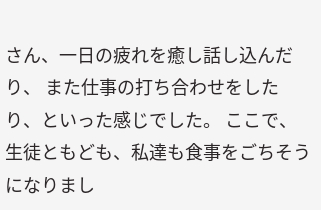さん、一日の疲れを癒し話し込んだり、 また仕事の打ち合わせをしたり、といった感じでした。 ここで、生徒ともども、私達も食事をごちそうになりまし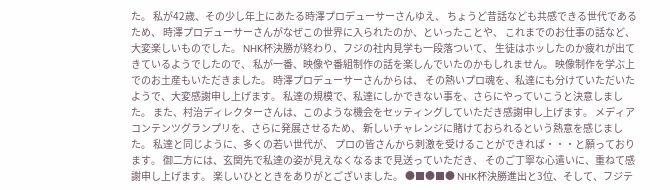た。 私が42歳、その少し年上にあたる時澤プロデューサーさんゆえ、 ちょうど昔話なども共感できる世代であるため、 時澤プロデューサーさんがなぜこの世界に入られたのか、といったことや、 これまでのお仕事の話など、大変楽しいものでした。 NHK杯決勝が終わり、フジの社内見学も一段落ついて、 生徒はホッしたのか疲れが出てきているようでしたので、 私が一番、映像や番組制作の話を楽しんでいたのかもしれません。 映像制作を学ぶ上でのお土産もいただきました。 時澤プロデューサーさんからは、 その熱いプロ魂を、私達にも分けていただいたようで、大変感謝申し上げます。 私達の規模で、私達にしかできない事を、さらにやっていこうと決意しました。 また、村治ディレクターさんは、このような機会をセッティングしていただき感謝申し上げます。 メディアコンテンツグランプリを、さらに発展させるため、 新しいチャレンジに賭けておられるという熱意を感じました。 私達と同じように、多くの若い世代が、 プロの皆さんから刺激を受けることができれば・・・と願っております。 御二方には、玄関先で私達の姿が見えなくなるまで見送っていただき、 そのご丁寧な心遣いに、重ねて感謝申し上げます。 楽しいひとときをありがとございました。 ●■●■● NHK杯決勝進出と3位、そして、フジテ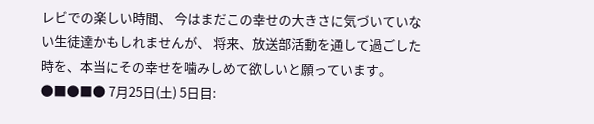レビでの楽しい時間、 今はまだこの幸せの大きさに気づいていない生徒達かもしれませんが、 将来、放送部活動を通して過ごした時を、本当にその幸せを噛みしめて欲しいと願っています。 ●■●■● 7月25日(土) 5日目: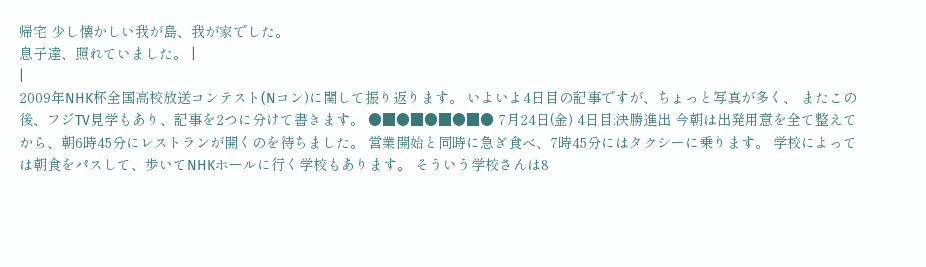帰宅 少し懐かしい我が島、我が家でした。
息子達、照れていました。 |
|
2009年NHK杯全国高校放送コンテスト(Nコン)に関して振り返ります。 いよいよ4日目の記事ですが、ちょっと写真が多く、 またこの後、フジTV見学もあり、記事を2つに分けて書きます。 ●■●■●■●■● 7月24日(金) 4日目:決勝進出 今朝は出発用意を全て整えてから、朝6時45分にレストランが開くのを待ちました。 営業開始と同時に急ぎ食べ、7時45分にはタクシーに乗ります。 学校によっては朝食をパスして、歩いてNHKホールに行く学校もあります。 そういう学校さんは8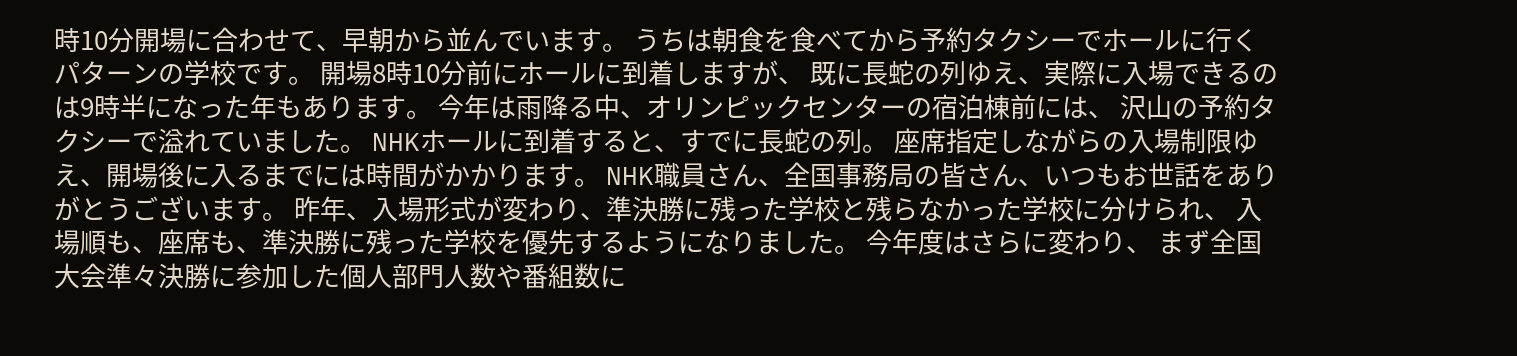時10分開場に合わせて、早朝から並んでいます。 うちは朝食を食べてから予約タクシーでホールに行くパターンの学校です。 開場8時10分前にホールに到着しますが、 既に長蛇の列ゆえ、実際に入場できるのは9時半になった年もあります。 今年は雨降る中、オリンピックセンターの宿泊棟前には、 沢山の予約タクシーで溢れていました。 NHKホールに到着すると、すでに長蛇の列。 座席指定しながらの入場制限ゆえ、開場後に入るまでには時間がかかります。 NHK職員さん、全国事務局の皆さん、いつもお世話をありがとうございます。 昨年、入場形式が変わり、準決勝に残った学校と残らなかった学校に分けられ、 入場順も、座席も、準決勝に残った学校を優先するようになりました。 今年度はさらに変わり、 まず全国大会準々決勝に参加した個人部門人数や番組数に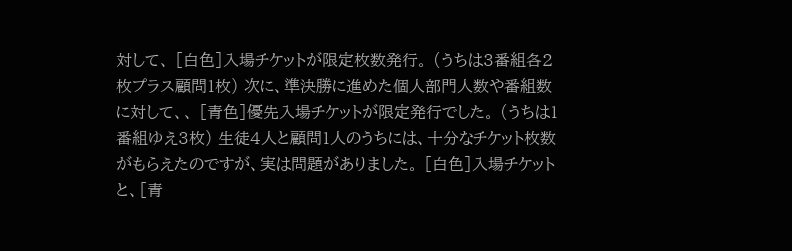対して、 [白色]入場チケットが限定枚数発行。 (うちは3番組各2枚プラス顧問1枚) 次に、準決勝に進めた個人部門人数や番組数に対して、、 [青色]優先入場チケットが限定発行でした。 (うちは1番組ゆえ3枚) 生徒4人と顧問1人のうちには、十分なチケット枚数がもらえたのですが、実は問題がありました。 [白色]入場チケットと、[青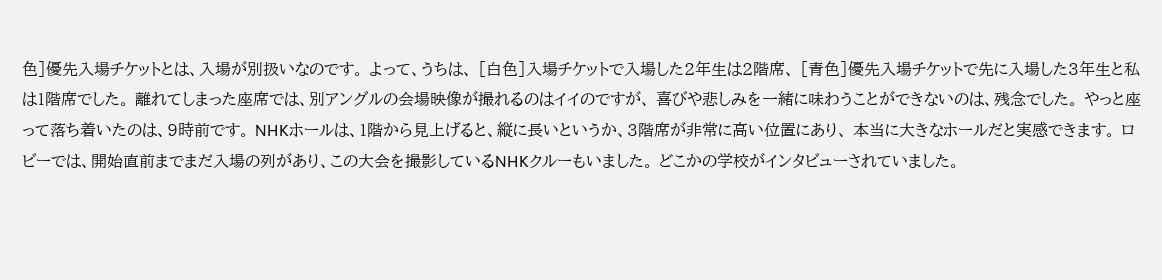色]優先入場チケットとは、入場が別扱いなのです。 よって、うちは、 [白色]入場チケットで入場した2年生は2階席、 [青色]優先入場チケットで先に入場した3年生と私は1階席でした。 離れてしまった座席では、別アングルの会場映像が撮れるのはイイのですが、 喜びや悲しみを一緒に味わうことができないのは、残念でした。 やっと座って落ち着いたのは、9時前です。 NHKホールは、1階から見上げると、縦に長いというか、3階席が非常に高い位置にあり、 本当に大きなホールだと実感できます。 ロビーでは、開始直前までまだ入場の列があり、この大会を撮影しているNHKクルーもいました。 どこかの学校がインタビューされていました。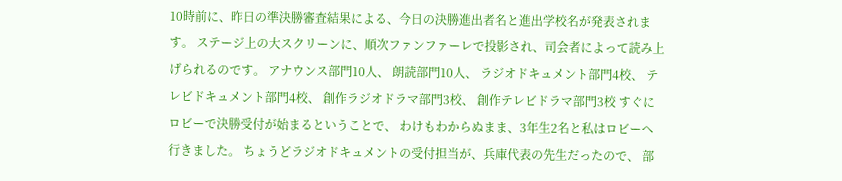10時前に、昨日の準決勝審査結果による、今日の決勝進出者名と進出学校名が発表されます。 ステージ上の大スクリーンに、順次ファンファーレで投影され、司会者によって読み上げられるのです。 アナウンス部門10人、 朗読部門10人、 ラジオドキュメント部門4校、 テレビドキュメント部門4校、 創作ラジオドラマ部門3校、 創作テレビドラマ部門3校 すぐにロビーで決勝受付が始まるということで、 わけもわからぬまま、3年生2名と私はロビーへ行きました。 ちょうどラジオドキュメントの受付担当が、兵庫代表の先生だったので、 部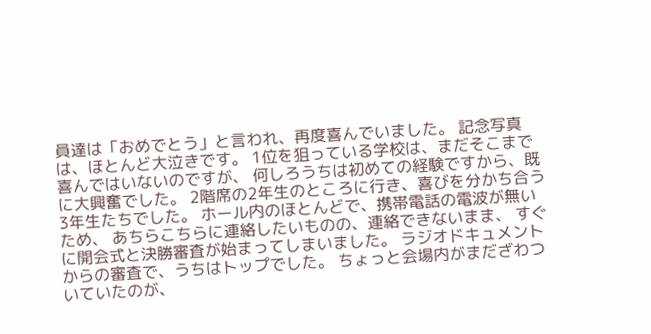員達は「おめでとう」と言われ、再度喜んでいました。 記念写真は、ほとんど大泣きです。 1位を狙っている学校は、まだそこまで喜んではいないのですが、 何しろうちは初めての経験ですから、既に大興奮でした。 2階席の2年生のところに行き、喜びを分かち合う3年生たちでした。 ホール内のほとんどで、携帯電話の電波が無いため、 あちらこちらに連絡したいものの、連絡できないまま、 すぐに開会式と決勝審査が始まってしまいました。 ラジオドキュメントからの審査で、うちはトップでした。 ちょっと会場内がまだざわついていたのが、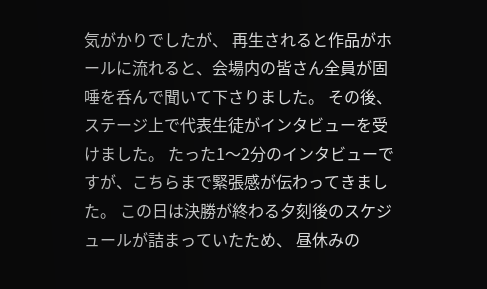気がかりでしたが、 再生されると作品がホールに流れると、会場内の皆さん全員が固唾を呑んで聞いて下さりました。 その後、ステージ上で代表生徒がインタビューを受けました。 たった1〜2分のインタビューですが、こちらまで緊張感が伝わってきました。 この日は決勝が終わる夕刻後のスケジュールが詰まっていたため、 昼休みの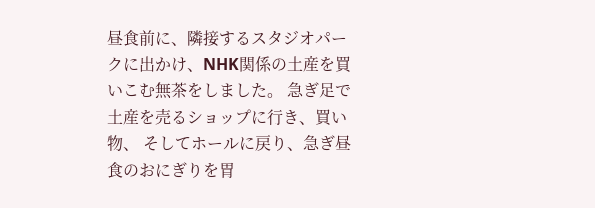昼食前に、隣接するスタジオパークに出かけ、NHK関係の土産を買いこむ無茶をしました。 急ぎ足で土産を売るショップに行き、買い物、 そしてホールに戻り、急ぎ昼食のおにぎりを胃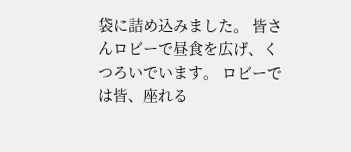袋に詰め込みました。 皆さんロビーで昼食を広げ、くつろいでいます。 ロビーでは皆、座れる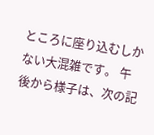ところに座り込むしかない大混雑です。 午後から様子は、次の記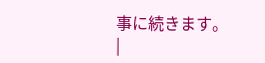事に続きます。
|